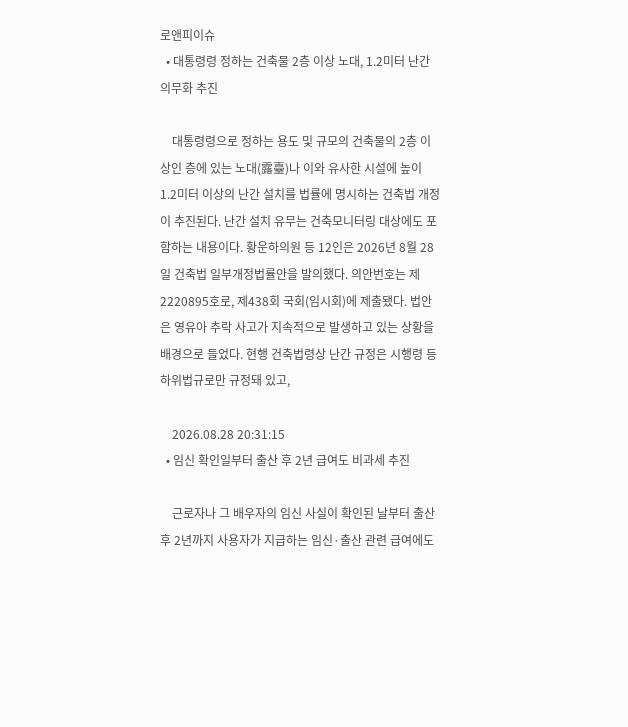로앤피이슈
  • 대통령령 정하는 건축물 2층 이상 노대, 1.2미터 난간 의무화 추진

    대통령령으로 정하는 용도 및 규모의 건축물의 2층 이상인 층에 있는 노대(露臺)나 이와 유사한 시설에 높이 1.2미터 이상의 난간 설치를 법률에 명시하는 건축법 개정이 추진된다. 난간 설치 유무는 건축모니터링 대상에도 포함하는 내용이다. 황운하의원 등 12인은 2026년 8월 28일 건축법 일부개정법률안을 발의했다. 의안번호는 제2220895호로, 제438회 국회(임시회)에 제출됐다. 법안은 영유아 추락 사고가 지속적으로 발생하고 있는 상황을 배경으로 들었다. 현행 건축법령상 난간 규정은 시행령 등 하위법규로만 규정돼 있고,

    2026.08.28 20:31:15
  • 임신 확인일부터 출산 후 2년 급여도 비과세 추진

    근로자나 그 배우자의 임신 사실이 확인된 날부터 출산 후 2년까지 사용자가 지급하는 임신·출산 관련 급여에도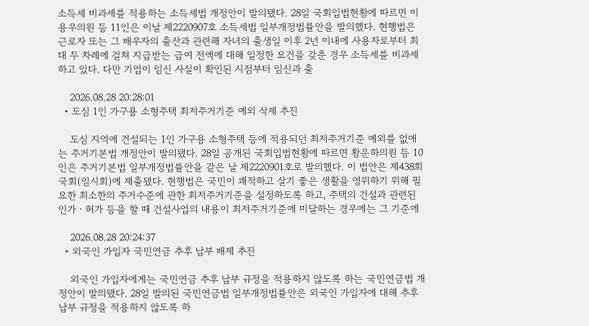소득세 비과세를 적용하는 소득세법 개정안이 발의됐다. 28일 국회입법현황에 따르면 이용우의원 등 11인은 이날 제2220907호 소득세법 일부개정법률안을 발의했다. 현행법은 근로자 또는 그 배우자의 출산과 관련해 자녀의 출생일 이후 2년 이내에 사용자로부터 최대 두 차례에 걸쳐 지급받는 급여 전액에 대해 일정한 요건을 갖춘 경우 소득세를 비과세하고 있다. 다만 기업이 임신 사실이 확인된 시점부터 임신과 출

    2026.08.28 20:28:01
  • 도심 1인 가구용 소형주택 최저주거기준 예외 삭제 추진

    도심 지역에 건설되는 1인 가구용 소형주택 등에 적용되던 최저주거기준 예외를 없애는 주거기본법 개정안이 발의됐다. 28일 공개된 국회입법현황에 따르면 황운하의원 등 10인은 주거기본법 일부개정법률안을 같은 날 제2220901호로 발의했다. 이 법안은 제438회 국회(임시회)에 제출됐다. 현행법은 국민이 쾌적하고 살기 좋은 생활을 영위하기 위해 필요한 최소한의 주거수준에 관한 최저주거기준을 설정하도록 하고, 주택의 건설과 관련된 인가ㆍ허가 등을 할 때 건설사업의 내용이 최저주거기준에 미달하는 경우에는 그 기준에

    2026.08.28 20:24:37
  • 외국인 가입자 국민연금 추후 납부 배제 추진

    외국인 가입자에게는 국민연금 추후 납부 규정을 적용하지 않도록 하는 국민연금법 개정안이 발의됐다. 28일 발의된 국민연금법 일부개정법률안은 외국인 가입자에 대해 추후 납부 규정을 적용하지 않도록 하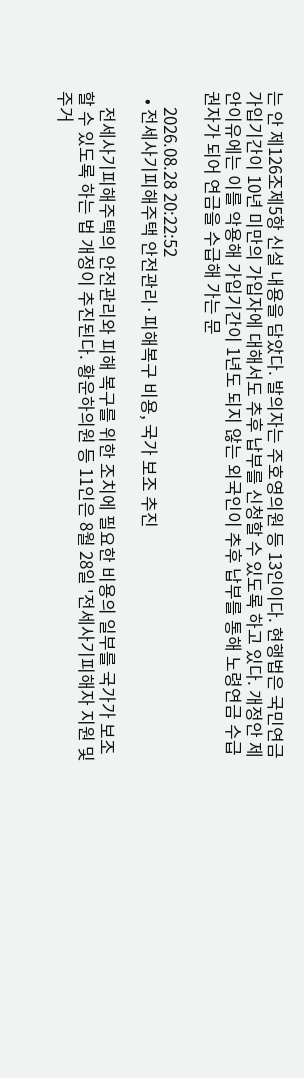는 안 제126조제5항 신설 내용을 담았다. 발의자는 주호영의원 등 13인이다. 현행법은 국민연금 가입기간이 10년 미만의 가입자에 대해서도 추후 납부를 신청할 수 있도록 하고 있다. 개정안 제안이유에는 이를 악용해 가입기간이 1년도 되지 않는 외국인이 추후 납부를 통해 노령연금 수급권자가 되어 연금을 수급해 가는 문

    2026.08.28 20:22:52
  • 전세사기피해주택 안전관리·피해복구 비용, 국가 보조 추진

    전세사기피해주택의 안전관리와 피해 복구를 위한 조치에 필요한 비용의 일부를 국가가 보조할 수 있도록 하는 법 개정이 추진된다. 황운하의원 등 11인은 8월 28일 '전세사기피해자 지원 및 주거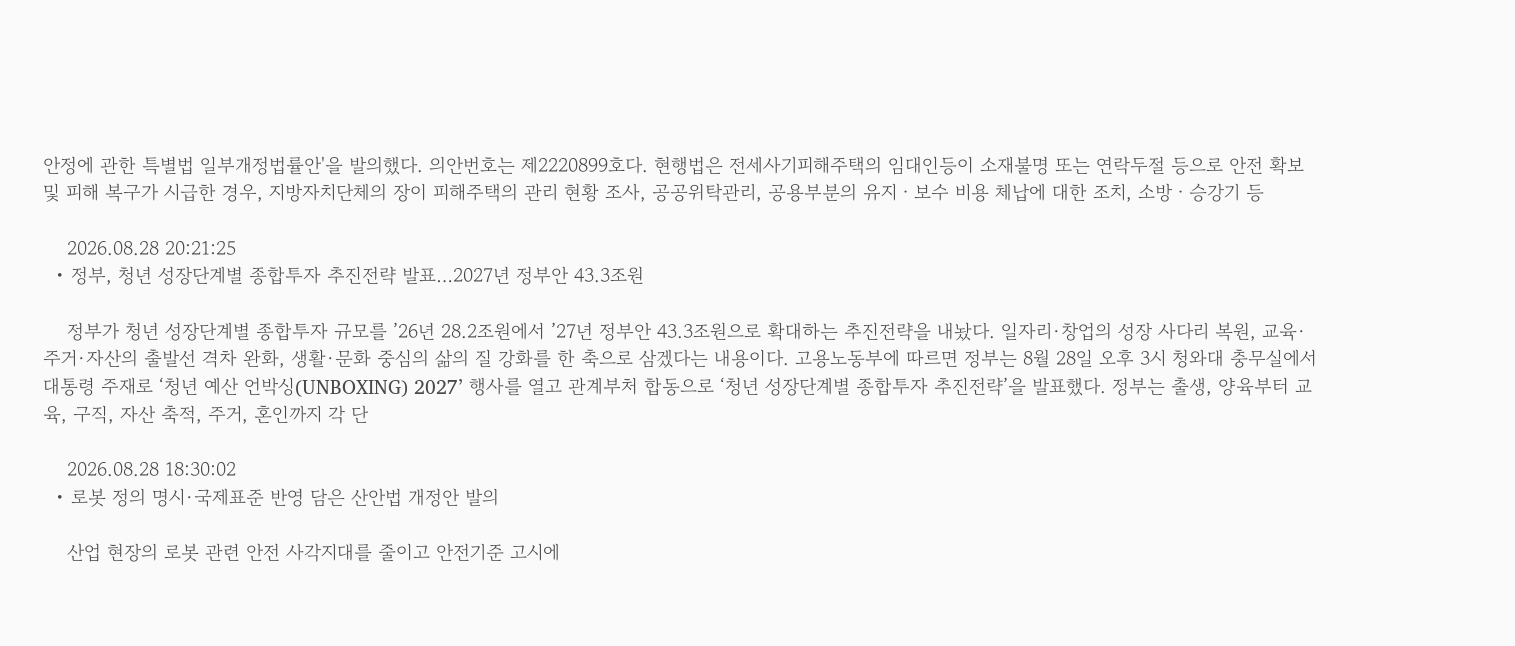안정에 관한 특별법 일부개정법률안'을 발의했다. 의안번호는 제2220899호다. 현행법은 전세사기피해주택의 임대인등이 소재불명 또는 연락두절 등으로 안전 확보 및 피해 복구가 시급한 경우, 지방자치단체의 장이 피해주택의 관리 현황 조사, 공공위탁관리, 공용부분의 유지ㆍ보수 비용 체납에 대한 조치, 소방ㆍ승강기 등

    2026.08.28 20:21:25
  • 정부, 청년 성장단계별 종합투자 추진전략 발표…2027년 정부안 43.3조원

    정부가 청년 성장단계별 종합투자 규모를 ’26년 28.2조원에서 ’27년 정부안 43.3조원으로 확대하는 추진전략을 내놨다. 일자리·창업의 성장 사다리 복원, 교육·주거·자산의 출발선 격차 완화, 생활·문화 중심의 삶의 질 강화를 한 축으로 삼겠다는 내용이다. 고용노동부에 따르면 정부는 8월 28일 오후 3시 청와대 충무실에서 대통령 주재로 ‘청년 예산 언박싱(UNBOXING) 2027’ 행사를 열고 관계부처 합동으로 ‘청년 성장단계별 종합투자 추진전략’을 발표했다. 정부는 출생, 양육부터 교육, 구직, 자산 축적, 주거, 혼인까지 각 단

    2026.08.28 18:30:02
  • 로봇 정의 명시·국제표준 반영 담은 산안법 개정안 발의

    산업 현장의 로봇 관련 안전 사각지대를 줄이고 안전기준 고시에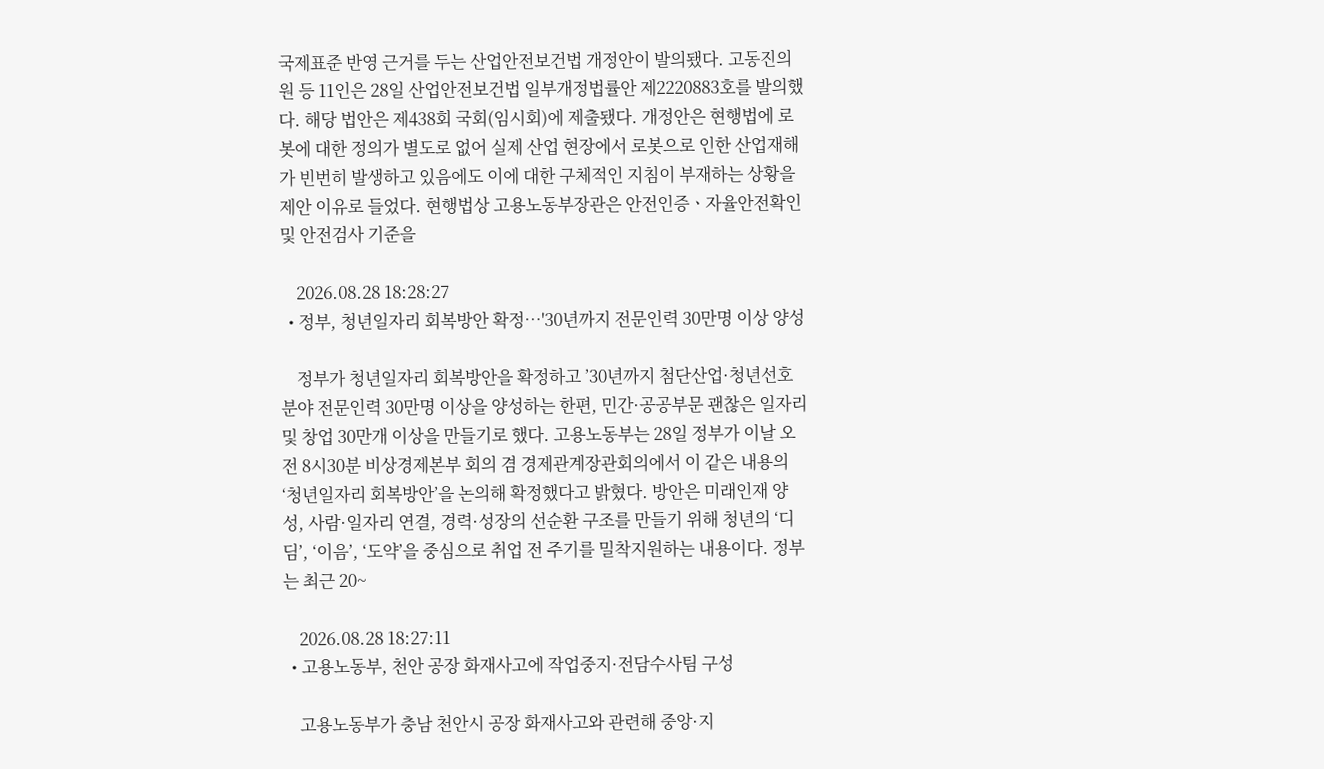국제표준 반영 근거를 두는 산업안전보건법 개정안이 발의됐다. 고동진의원 등 11인은 28일 산업안전보건법 일부개정법률안 제2220883호를 발의했다. 해당 법안은 제438회 국회(임시회)에 제출됐다. 개정안은 현행법에 로봇에 대한 정의가 별도로 없어 실제 산업 현장에서 로봇으로 인한 산업재해가 빈번히 발생하고 있음에도 이에 대한 구체적인 지침이 부재하는 상황을 제안 이유로 들었다. 현행법상 고용노동부장관은 안전인증ㆍ자율안전확인 및 안전검사 기준을

    2026.08.28 18:28:27
  • 정부, 청년일자리 회복방안 확정…'30년까지 전문인력 30만명 이상 양성

    정부가 청년일자리 회복방안을 확정하고 ’30년까지 첨단산업·청년선호분야 전문인력 30만명 이상을 양성하는 한편, 민간·공공부문 괜찮은 일자리 및 창업 30만개 이상을 만들기로 했다. 고용노동부는 28일 정부가 이날 오전 8시30분 비상경제본부 회의 겸 경제관계장관회의에서 이 같은 내용의 ‘청년일자리 회복방안’을 논의해 확정했다고 밝혔다. 방안은 미래인재 양성, 사람·일자리 연결, 경력·성장의 선순환 구조를 만들기 위해 청년의 ‘디딤’, ‘이음’, ‘도약’을 중심으로 취업 전 주기를 밀착지원하는 내용이다. 정부는 최근 20~

    2026.08.28 18:27:11
  • 고용노동부, 천안 공장 화재사고에 작업중지·전담수사팀 구성

    고용노동부가 충남 천안시 공장 화재사고와 관련해 중앙·지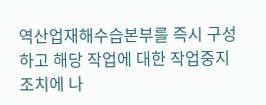역산업재해수습본부를 즉시 구성하고 해당 작업에 대한 작업중지 조치에 나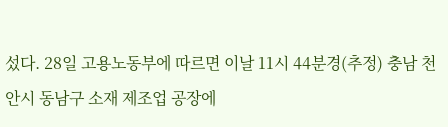섰다. 28일 고용노동부에 따르면 이날 11시 44분경(추정) 충남 천안시 동남구 소재 제조업 공장에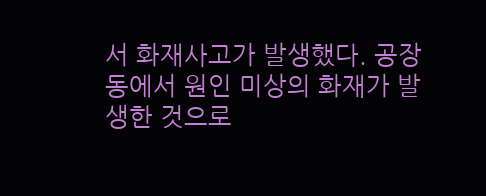서 화재사고가 발생했다. 공장동에서 원인 미상의 화재가 발생한 것으로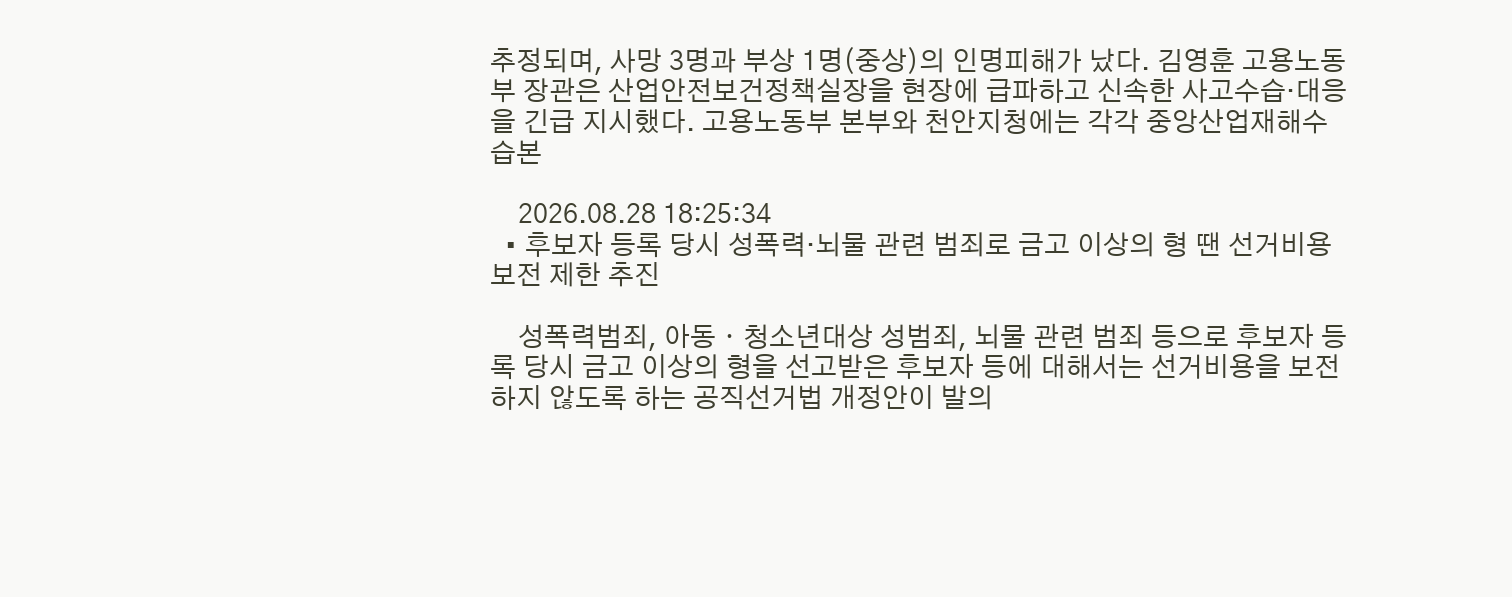추정되며, 사망 3명과 부상 1명(중상)의 인명피해가 났다. 김영훈 고용노동부 장관은 산업안전보건정책실장을 현장에 급파하고 신속한 사고수습·대응을 긴급 지시했다. 고용노동부 본부와 천안지청에는 각각 중앙산업재해수습본

    2026.08.28 18:25:34
  • 후보자 등록 당시 성폭력·뇌물 관련 범죄로 금고 이상의 형 땐 선거비용 보전 제한 추진

    성폭력범죄, 아동ㆍ청소년대상 성범죄, 뇌물 관련 범죄 등으로 후보자 등록 당시 금고 이상의 형을 선고받은 후보자 등에 대해서는 선거비용을 보전하지 않도록 하는 공직선거법 개정안이 발의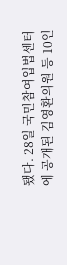됐다. 28일 국민참여입법센터에 공개된 김영환의원 등 10인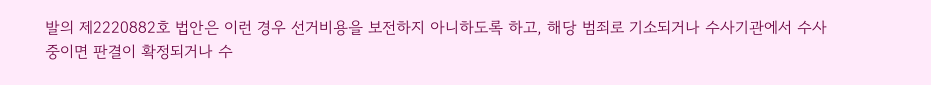발의 제2220882호 법안은 이런 경우 선거비용을 보전하지 아니하도록 하고, 해당 범죄로 기소되거나 수사기관에서 수사 중이면 판결이 확정되거나 수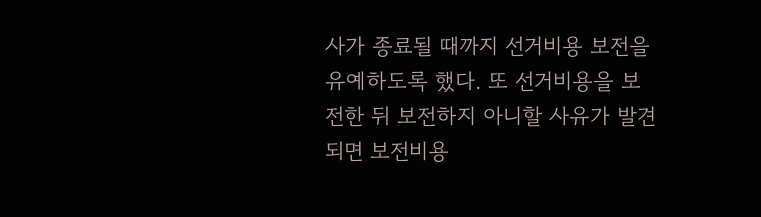사가 종료될 때까지 선거비용 보전을 유예하도록 했다. 또 선거비용을 보전한 뒤 보전하지 아니할 사유가 발견되면 보전비용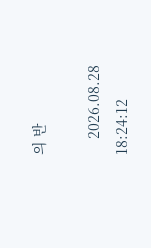의 반

    2026.08.28 18:24:12